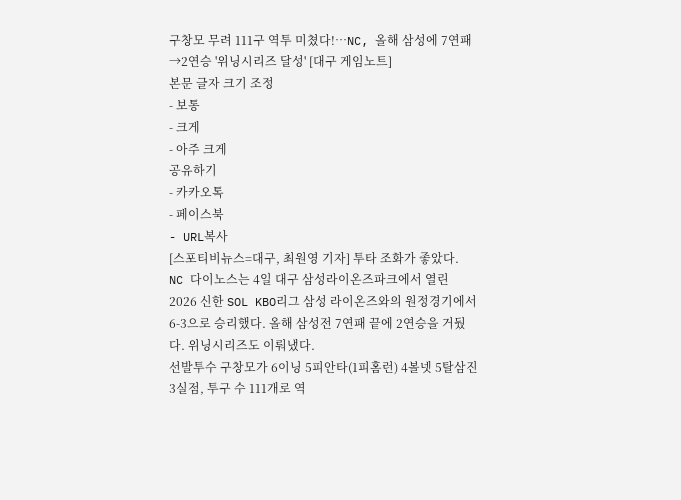구창모 무려 111구 역투 미쳤다!…NC, 올해 삼성에 7연패→2연승 '위닝시리즈 달성' [대구 게임노트]
본문 글자 크기 조정
- 보통
- 크게
- 아주 크게
공유하기
- 카카오톡
- 페이스북
- URL복사
[스포티비뉴스=대구, 최원영 기자] 투타 조화가 좋았다.
NC 다이노스는 4일 대구 삼성라이온즈파크에서 열린 2026 신한 SOL KBO리그 삼성 라이온즈와의 원정경기에서 6-3으로 승리했다. 올해 삼성전 7연패 끝에 2연승을 거뒀다. 위닝시리즈도 이뤄냈다.
선발투수 구창모가 6이닝 5피안타(1피홈런) 4볼넷 5탈삼진 3실점, 투구 수 111개로 역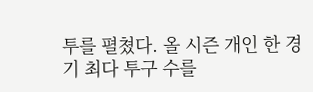투를 펼쳤다. 올 시즌 개인 한 경기 최다 투구 수를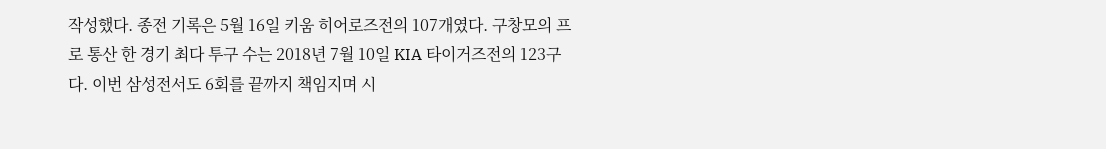작성했다. 종전 기록은 5월 16일 키움 히어로즈전의 107개였다. 구창모의 프로 통산 한 경기 최다 투구 수는 2018년 7월 10일 KIA 타이거즈전의 123구다. 이번 삼성전서도 6회를 끝까지 책임지며 시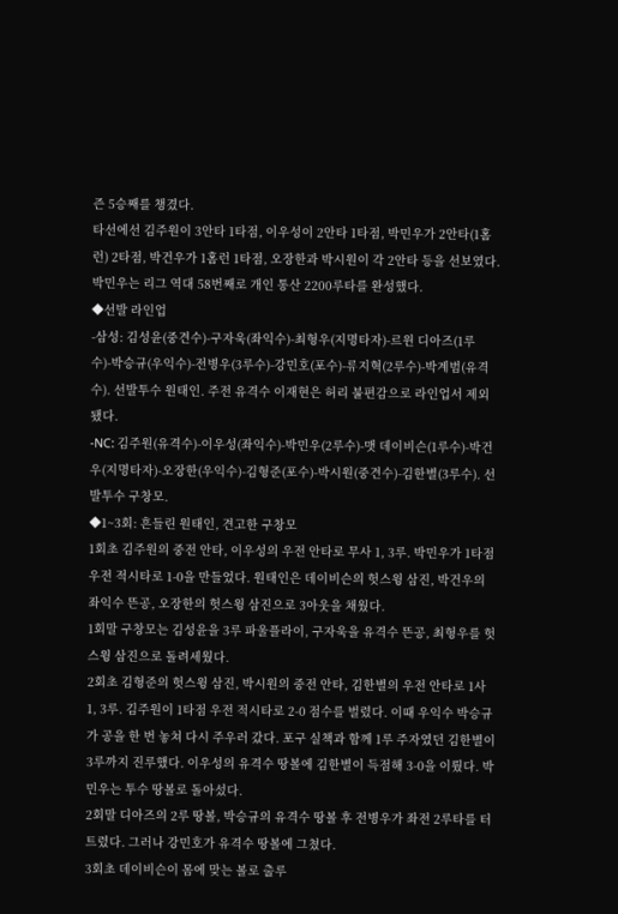즌 5승째를 챙겼다.
타선에선 김주원이 3안타 1타점, 이우성이 2안타 1타점, 박민우가 2안타(1홈런) 2타점, 박건우가 1홈런 1타점, 오장한과 박시원이 각 2안타 등을 선보였다. 박민우는 리그 역대 58번째로 개인 통산 2200루타를 완성했다.
◆선발 라인업
-삼성: 김성윤(중견수)-구자욱(좌익수)-최형우(지명타자)-르윈 디아즈(1루수)-박승규(우익수)-전병우(3루수)-강민호(포수)-류지혁(2루수)-박계범(유격수). 선발투수 원태인. 주전 유격수 이재현은 허리 불편감으로 라인업서 제외됐다.
-NC: 김주원(유격수)-이우성(좌익수)-박민우(2루수)-맷 데이비슨(1루수)-박건우(지명타자)-오장한(우익수)-김형준(포수)-박시원(중견수)-김한별(3루수). 선발투수 구창모.
◆1~3회: 흔들린 원태인, 견고한 구창모
1회초 김주원의 중전 안타, 이우성의 우전 안타로 무사 1, 3루. 박민우가 1타점 우전 적시타로 1-0을 만들었다. 원태인은 데이비슨의 헛스윙 삼진, 박건우의 좌익수 뜬공, 오장한의 헛스윙 삼진으로 3아웃을 채웠다.
1회말 구창모는 김성윤을 3루 파울플라이, 구자욱을 유격수 뜬공, 최형우를 헛스윙 삼진으로 돌려세웠다.
2회초 김형준의 헛스윙 삼진, 박시원의 중전 안타, 김한별의 우전 안타로 1사 1, 3루. 김주원이 1타점 우전 적시타로 2-0 점수를 벌렸다. 이때 우익수 박승규가 공을 한 번 놓쳐 다시 주우러 갔다. 포구 실책과 함께 1루 주자였던 김한별이 3루까지 진루했다. 이우성의 유격수 땅볼에 김한별이 득점해 3-0을 이뤘다. 박민우는 투수 땅볼로 돌아섰다.
2회말 디아즈의 2루 땅볼, 박승규의 유격수 땅볼 후 전병우가 좌전 2루타를 터트렸다. 그러나 강민호가 유격수 땅볼에 그쳤다.
3회초 데이비슨이 몸에 맞는 볼로 출루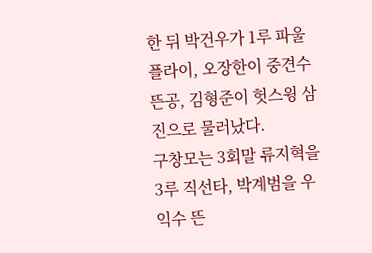한 뒤 박건우가 1루 파울플라이, 오장한이 중견수 뜬공, 김형준이 헛스윙 삼진으로 물러났다.
구창모는 3회말 류지혁을 3루 직선타, 박계범을 우익수 뜬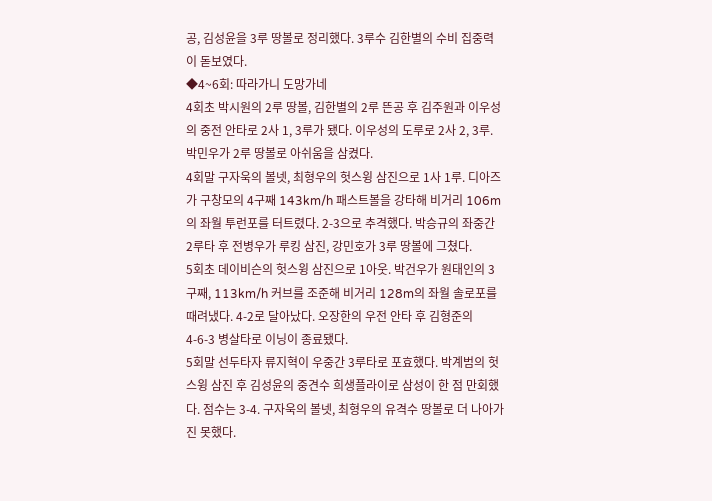공, 김성윤을 3루 땅볼로 정리했다. 3루수 김한별의 수비 집중력이 돋보였다.
◆4~6회: 따라가니 도망가네
4회초 박시원의 2루 땅볼, 김한별의 2루 뜬공 후 김주원과 이우성의 중전 안타로 2사 1, 3루가 됐다. 이우성의 도루로 2사 2, 3루. 박민우가 2루 땅볼로 아쉬움을 삼켰다.
4회말 구자욱의 볼넷, 최형우의 헛스윙 삼진으로 1사 1루. 디아즈가 구창모의 4구째 143km/h 패스트볼을 강타해 비거리 106m의 좌월 투런포를 터트렸다. 2-3으로 추격했다. 박승규의 좌중간 2루타 후 전병우가 루킹 삼진, 강민호가 3루 땅볼에 그쳤다.
5회초 데이비슨의 헛스윙 삼진으로 1아웃. 박건우가 원태인의 3구째, 113km/h 커브를 조준해 비거리 128m의 좌월 솔로포를 때려냈다. 4-2로 달아났다. 오장한의 우전 안타 후 김형준의 4-6-3 병살타로 이닝이 종료됐다.
5회말 선두타자 류지혁이 우중간 3루타로 포효했다. 박계범의 헛스윙 삼진 후 김성윤의 중견수 희생플라이로 삼성이 한 점 만회했다. 점수는 3-4. 구자욱의 볼넷, 최형우의 유격수 땅볼로 더 나아가진 못했다.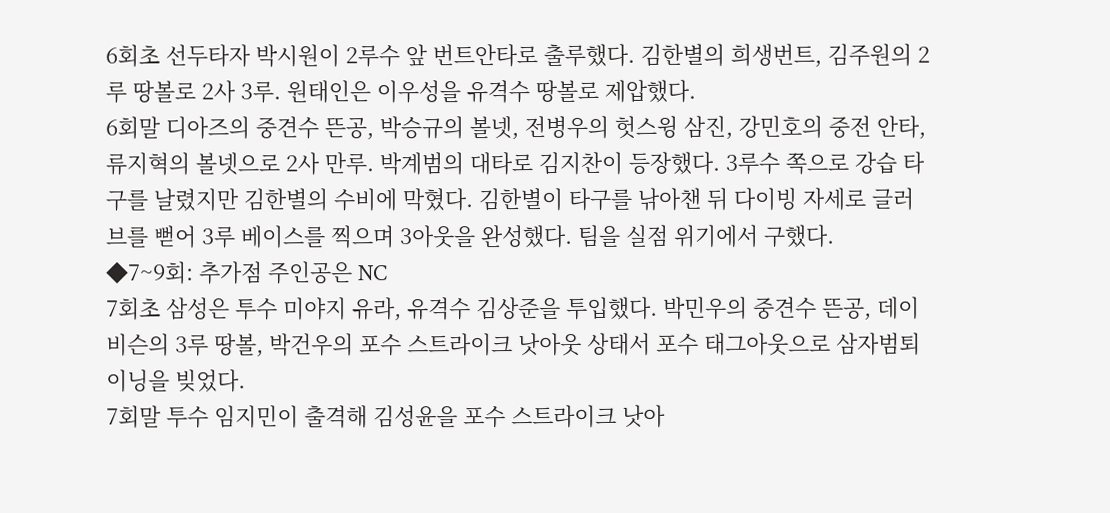6회초 선두타자 박시원이 2루수 앞 번트안타로 출루했다. 김한별의 희생번트, 김주원의 2루 땅볼로 2사 3루. 원태인은 이우성을 유격수 땅볼로 제압했다.
6회말 디아즈의 중견수 뜬공, 박승규의 볼넷, 전병우의 헛스윙 삼진, 강민호의 중전 안타, 류지혁의 볼넷으로 2사 만루. 박계범의 대타로 김지찬이 등장했다. 3루수 쪽으로 강습 타구를 날렸지만 김한별의 수비에 막혔다. 김한별이 타구를 낚아챈 뒤 다이빙 자세로 글러브를 뻗어 3루 베이스를 찍으며 3아웃을 완성했다. 팀을 실점 위기에서 구했다.
◆7~9회: 추가점 주인공은 NC
7회초 삼성은 투수 미야지 유라, 유격수 김상준을 투입했다. 박민우의 중견수 뜬공, 데이비슨의 3루 땅볼, 박건우의 포수 스트라이크 낫아웃 상태서 포수 태그아웃으로 삼자범퇴 이닝을 빚었다.
7회말 투수 임지민이 출격해 김성윤을 포수 스트라이크 낫아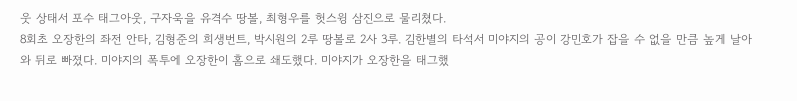웃 상태서 포수 태그아웃, 구자욱을 유격수 땅볼, 최형우를 헛스윙 삼진으로 물리쳤다.
8회초 오장한의 좌전 안타, 김형준의 희생번트, 박시원의 2루 땅볼로 2사 3루. 김한별의 타석서 미야지의 공이 강민호가 잡을 수 없을 만큼 높게 날아와 뒤로 빠졌다. 미야지의 폭투에 오장한이 홈으로 쇄도했다. 미야지가 오장한을 태그했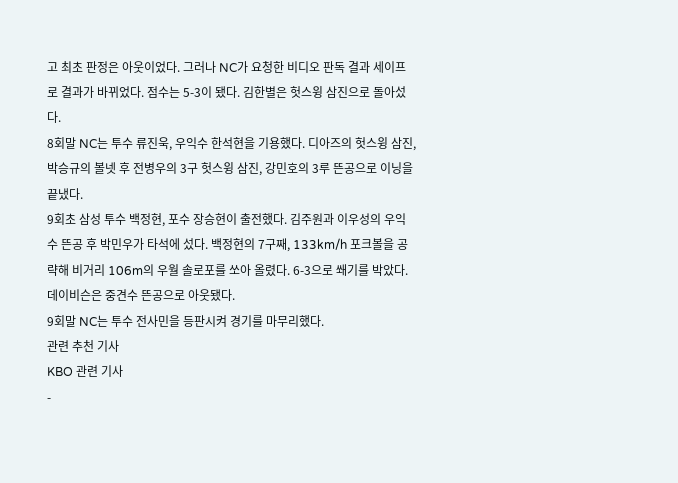고 최초 판정은 아웃이었다. 그러나 NC가 요청한 비디오 판독 결과 세이프로 결과가 바뀌었다. 점수는 5-3이 됐다. 김한별은 헛스윙 삼진으로 돌아섰다.
8회말 NC는 투수 류진욱, 우익수 한석현을 기용했다. 디아즈의 헛스윙 삼진, 박승규의 볼넷 후 전병우의 3구 헛스윙 삼진, 강민호의 3루 뜬공으로 이닝을 끝냈다.
9회초 삼성 투수 백정현, 포수 장승현이 출전했다. 김주원과 이우성의 우익수 뜬공 후 박민우가 타석에 섰다. 백정현의 7구째, 133km/h 포크볼을 공략해 비거리 106m의 우월 솔로포를 쏘아 올렸다. 6-3으로 쐐기를 박았다. 데이비슨은 중견수 뜬공으로 아웃됐다.
9회말 NC는 투수 전사민을 등판시켜 경기를 마무리했다.
관련 추천 기사
KBO 관련 기사
-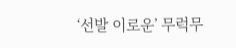‘선발 이로운’ 무럭무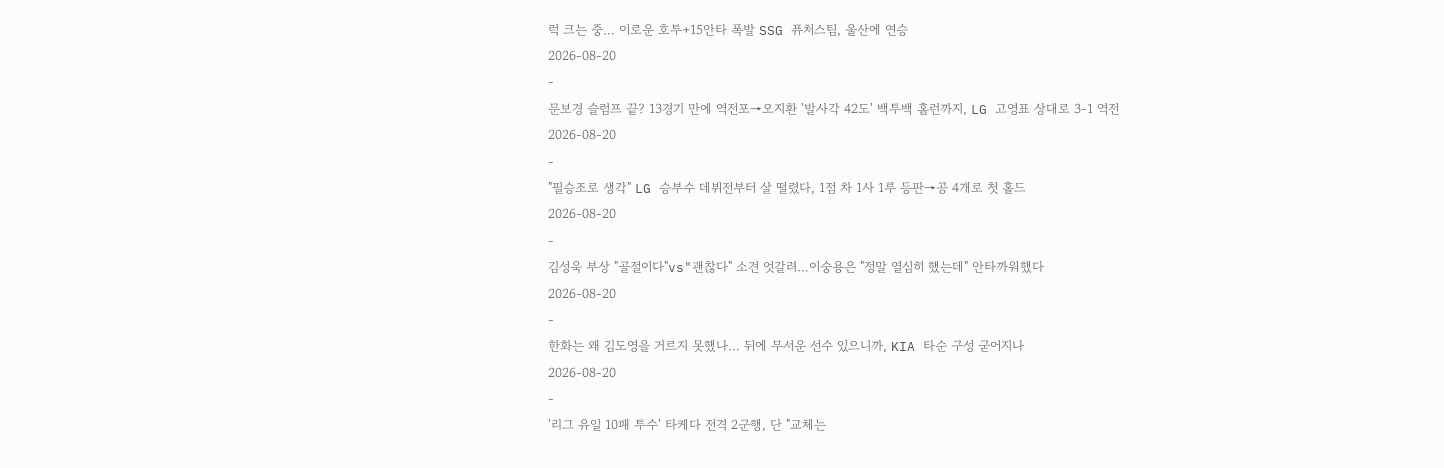럭 크는 중… 이로운 호투+15안타 폭발 SSG 퓨처스팀, 울산에 연승
2026-08-20
-
문보경 슬럼프 끝? 13경기 만에 역전포→오지환 '발사각 42도' 백투백 홈런까지, LG 고영표 상대로 3-1 역전
2026-08-20
-
"필승조로 생각" LG 승부수 데뷔전부터 살 떨렸다, 1점 차 1사 1루 등판→공 4개로 첫 홀드
2026-08-20
-
김성욱 부상 "골절이다"vs"괜찮다" 소견 엇갈려…이숭용은 "정말 열심히 했는데" 안타까워했다
2026-08-20
-
한화는 왜 김도영을 거르지 못했나… 뒤에 무서운 선수 있으니까, KIA 타순 구성 굳어지나
2026-08-20
-
'리그 유일 10패 투수' 타케다 전격 2군행, 단 "교체는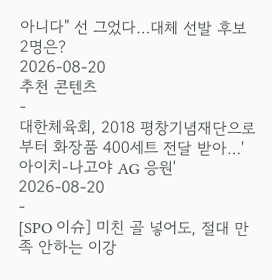아니다" 선 그었다…대체 선발 후보 2명은?
2026-08-20
추천 콘텐츠
-
대한체육회, 2018 평창기념재단으로부터 화장품 400세트 전달 받아…'아이치-나고야 AG 응원'
2026-08-20
-
[SPO 이슈] 미친 골 넣어도, 절대 만족 안하는 이강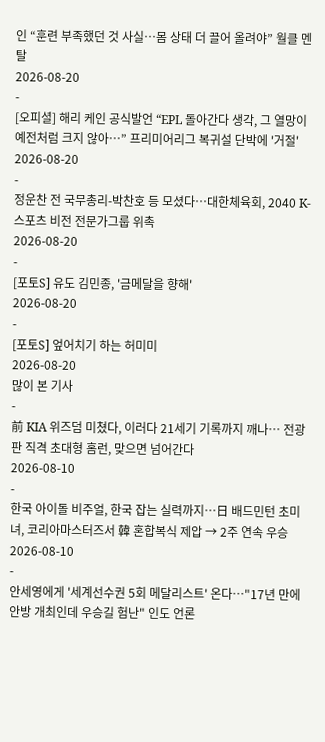인 “훈련 부족했던 것 사실…몸 상태 더 끌어 올려야” 월클 멘탈
2026-08-20
-
[오피셜] 해리 케인 공식발언 “EPL 돌아간다 생각, 그 열망이 예전처럼 크지 않아…” 프리미어리그 복귀설 단박에 '거절'
2026-08-20
-
정운찬 전 국무총리-박찬호 등 모셨다…대한체육회, 2040 K-스포츠 비전 전문가그룹 위촉
2026-08-20
-
[포토S] 유도 김민종, '금메달을 향해'
2026-08-20
-
[포토S] 엎어치기 하는 허미미
2026-08-20
많이 본 기사
-
前 KIA 위즈덤 미쳤다, 이러다 21세기 기록까지 깨나… 전광판 직격 초대형 홈런, 맞으면 넘어간다
2026-08-10
-
한국 아이돌 비주얼, 한국 잡는 실력까지…日 배드민턴 초미녀, 코리아마스터즈서 韓 혼합복식 제압 → 2주 연속 우승
2026-08-10
-
안세영에게 '세계선수권 5회 메달리스트' 온다…"17년 만에 안방 개최인데 우승길 험난" 인도 언론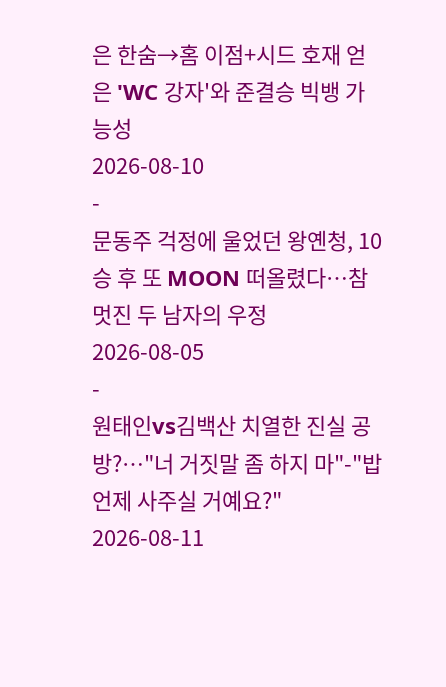은 한숨→홈 이점+시드 호재 얻은 'WC 강자'와 준결승 빅뱅 가능성
2026-08-10
-
문동주 걱정에 울었던 왕옌청, 10승 후 또 MOON 떠올렸다…참 멋진 두 남자의 우정
2026-08-05
-
원태인vs김백산 치열한 진실 공방?…"너 거짓말 좀 하지 마"-"밥 언제 사주실 거예요?"
2026-08-11